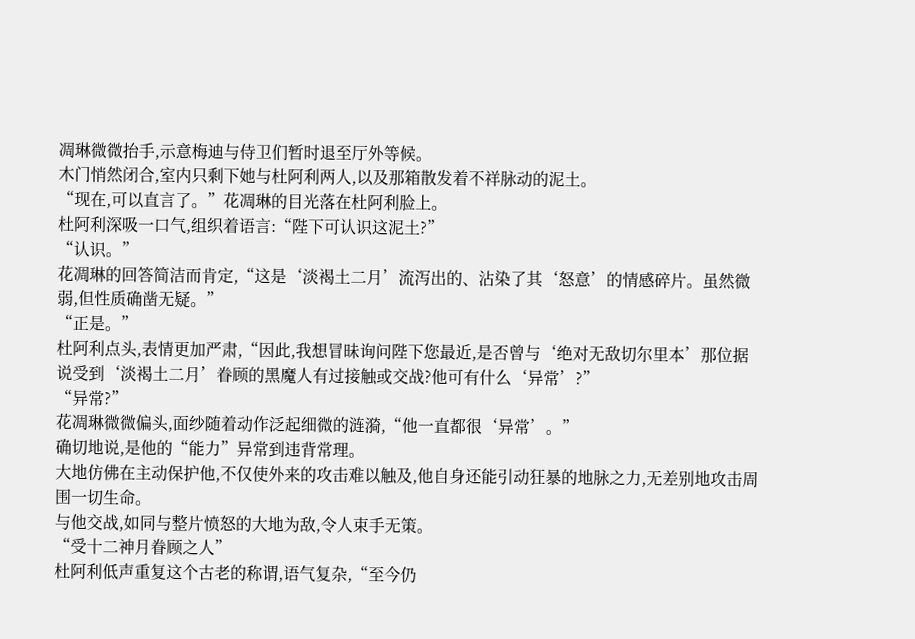凋琳微微抬手,示意梅迪与侍卫们暂时退至厅外等候。
木门悄然闭合,室内只剩下她与杜阿利两人,以及那箱散发着不祥脉动的泥土。
“现在,可以直言了。”花凋琳的目光落在杜阿利脸上。
杜阿利深吸一口气,组织着语言:“陛下可认识这泥土?”
“认识。”
花凋琳的回答简洁而肯定,“这是‘淡褐土二月’流泻出的、沾染了其‘怒意’的情感碎片。虽然微弱,但性质确凿无疑。”
“正是。”
杜阿利点头,表情更加严肃,“因此,我想冒昧询问陛下您最近,是否曾与‘绝对无敌切尔里本’那位据说受到‘淡褐土二月’眷顾的黑魔人有过接触或交战?他可有什么‘异常’?”
“异常?”
花凋琳微微偏头,面纱随着动作泛起细微的涟漪,“他一直都很‘异常’。”
确切地说,是他的“能力”异常到违背常理。
大地仿佛在主动保护他,不仅使外来的攻击难以触及,他自身还能引动狂暴的地脉之力,无差别地攻击周围一切生命。
与他交战,如同与整片愤怒的大地为敌,令人束手无策。
“受十二神月眷顾之人”
杜阿利低声重复这个古老的称谓,语气复杂,“至今仍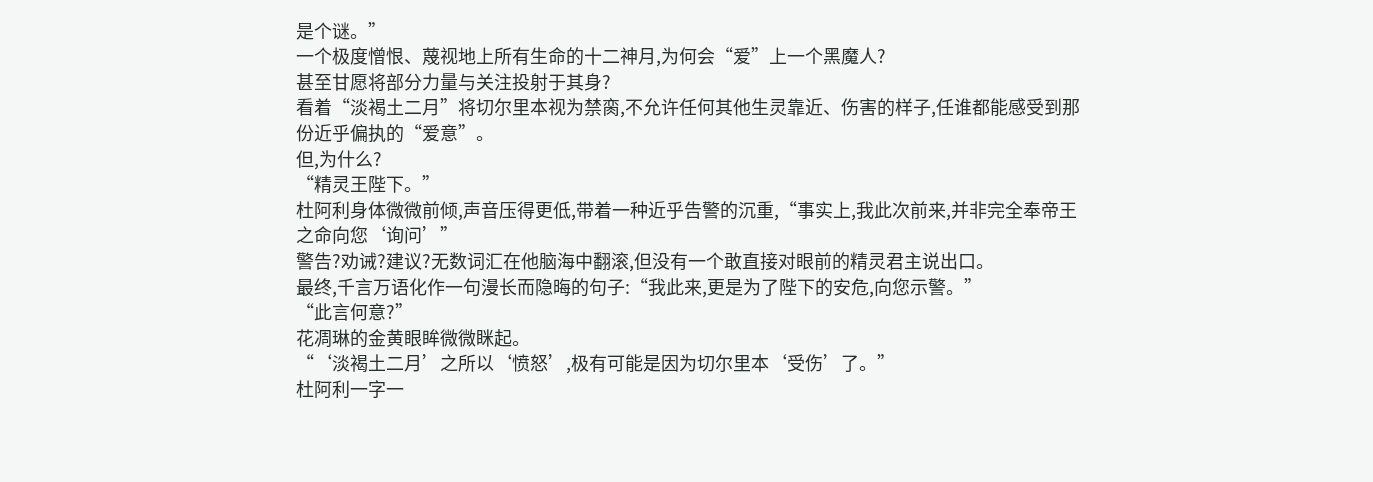是个谜。”
一个极度憎恨、蔑视地上所有生命的十二神月,为何会“爱”上一个黑魔人?
甚至甘愿将部分力量与关注投射于其身?
看着“淡褐土二月”将切尔里本视为禁脔,不允许任何其他生灵靠近、伤害的样子,任谁都能感受到那份近乎偏执的“爱意”。
但,为什么?
“精灵王陛下。”
杜阿利身体微微前倾,声音压得更低,带着一种近乎告警的沉重,“事实上,我此次前来,并非完全奉帝王之命向您‘询问’”
警告?劝诫?建议?无数词汇在他脑海中翻滚,但没有一个敢直接对眼前的精灵君主说出口。
最终,千言万语化作一句漫长而隐晦的句子:“我此来,更是为了陛下的安危,向您示警。”
“此言何意?”
花凋琳的金黄眼眸微微眯起。
“‘淡褐土二月’之所以‘愤怒’,极有可能是因为切尔里本‘受伤’了。”
杜阿利一字一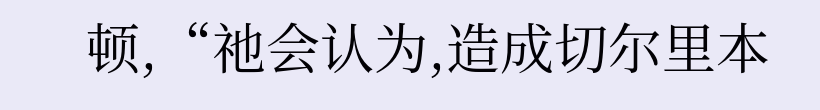顿,“祂会认为,造成切尔里本